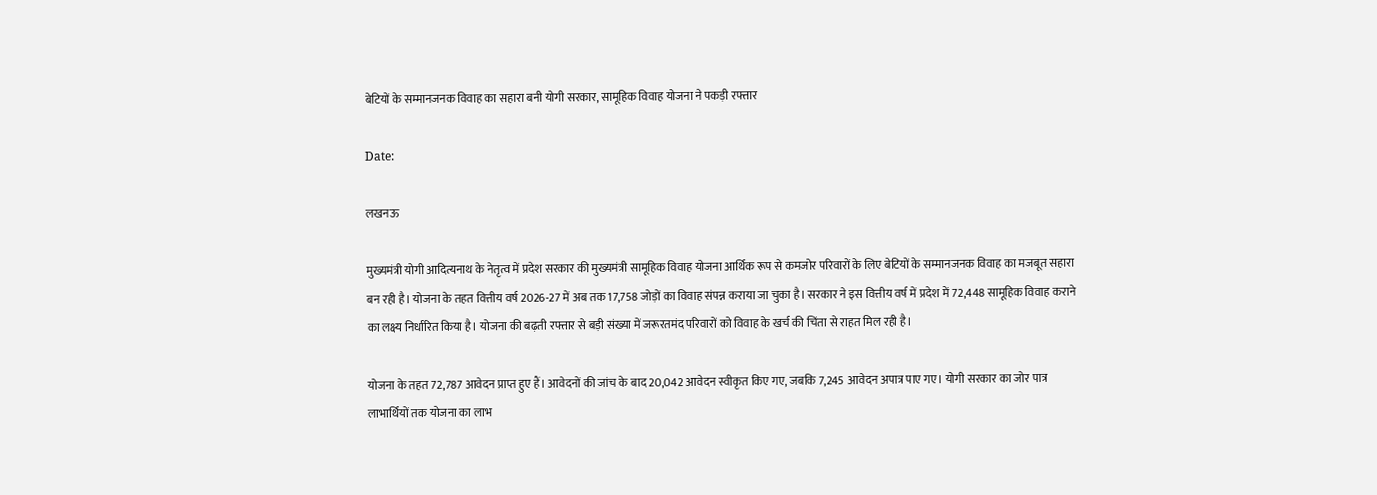बेटियों के सम्मानजनक विवाह का सहारा बनी योगी सरकार, सामूहिक विवाह योजना ने पकड़ी रफ्तार

Date:

लखनऊ

मुख्यमंत्री योगी आदित्यनाथ के नेतृत्व में प्रदेश सरकार की मुख्यमंत्री सामूहिक विवाह योजना आर्थिक रूप से कमजोर परिवारों के लिए बेटियों के सम्मानजनक विवाह का मजबूत सहारा बन रही है। योजना के तहत वित्तीय वर्ष 2026-27 में अब तक 17,758 जोड़ों का विवाह संपन्न कराया जा चुका है। सरकार ने इस वित्तीय वर्ष में प्रदेश में 72,448 सामूहिक विवाह कराने का लक्ष्य निर्धारित किया है। योजना की बढ़ती रफ्तार से बड़ी संख्या में जरूरतमंद परिवारों को विवाह के खर्च की चिंता से राहत मिल रही है।

योजना के तहत 72,787 आवेदन प्राप्त हुए हैं। आवेदनों की जांच के बाद 20,042 आवेदन स्वीकृत किए गए, जबकि 7,245 आवेदन अपात्र पाए गए। योगी सरकार का जोर पात्र लाभार्थियों तक योजना का लाभ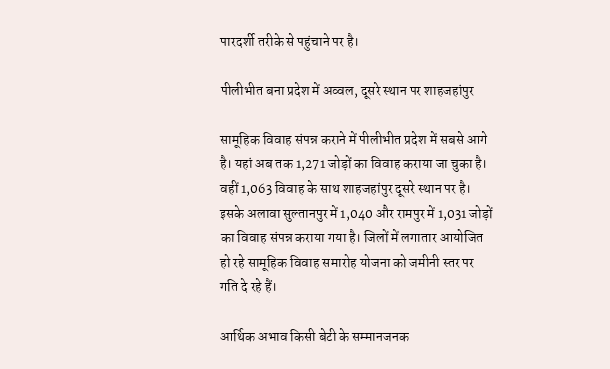पारदर्शी तरीके से पहुंचाने पर है।

पीलीभीत बना प्रदेश में अव्वल, दूसरे स्थान पर शाहजहांपुर

सामूहिक विवाह संपन्न कराने में पीलीभीत प्रदेश में सबसे आगे है। यहां अब तक 1,271 जोड़ों का विवाह कराया जा चुका है। वहीं 1,063 विवाह के साथ शाहजहांपुर दूसरे स्थान पर है। इसके अलावा सुल्तानपुर में 1,040 और रामपुर में 1,031 जोड़ों का विवाह संपन्न कराया गया है। जिलों में लगातार आयोजित हो रहे सामूहिक विवाह समारोह योजना को जमीनी स्तर पर गति दे रहे हैं।

आर्थिक अभाव किसी बेटी के सम्मानजनक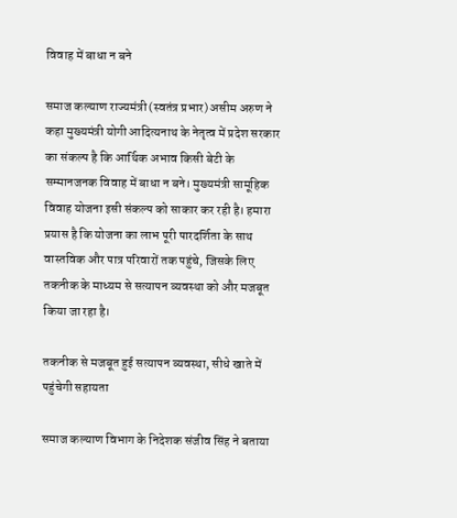विवाह में बाधा न बने

समाज कल्याण राज्यमंत्री (स्वतंत्र प्रभार) असीम अरुण ने कहा मुख्यमंत्री योगी आदित्यनाथ के नेतृत्व में प्रदेश सरकार का संकल्प है कि आर्थिक अभाव किसी बेटी के सम्मानजनक विवाह में बाधा न बने। मुख्यमंत्री सामूहिक विवाह योजना इसी संकल्प को साकार कर रही है। हमारा प्रयास है कि योजना का लाभ पूरी पारदर्शिता के साथ वास्तविक और पात्र परिवारों तक पहुंचे, जिसके लिए तकनीक के माध्यम से सत्यापन व्यवस्था को और मजबूत किया जा रहा है।

तकनीक से मजबूत हुई सत्यापन व्यवस्था, सीधे खाते में पहुंचेगी सहायता

समाज कल्याण विभाग के निदेशक संजीव सिंह ने बताया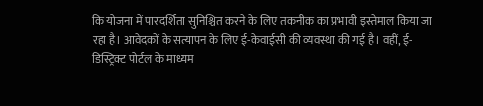कि योजना में पारदर्शिता सुनिश्चित करने के लिए तकनीक का प्रभावी इस्तेमाल किया जा रहा है। आवेदकों के सत्यापन के लिए ई-केवाईसी की व्यवस्था की गई है। वहीं, ई-डिस्ट्रिक्ट पोर्टल के माध्यम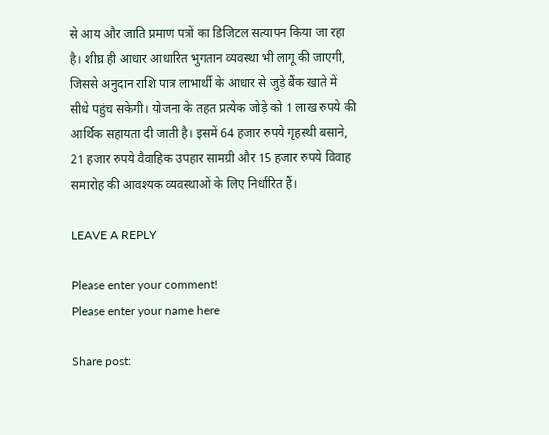से आय और जाति प्रमाण पत्रों का डिजिटल सत्यापन किया जा रहा है। शीघ्र ही आधार आधारित भुगतान व्यवस्था भी लागू की जाएगी, जिससे अनुदान राशि पात्र लाभार्थी के आधार से जुड़े बैंक खाते में सीधे पहुंच सकेगी। योजना के तहत प्रत्येक जोड़े को 1 लाख रुपये की आर्थिक सहायता दी जाती है। इसमें 64 हजार रुपये गृहस्थी बसाने, 21 हजार रुपये वैवाहिक उपहार सामग्री और 15 हजार रुपये विवाह समारोह की आवश्यक व्यवस्थाओं के लिए निर्धारित हैं।

LEAVE A REPLY

Please enter your comment!
Please enter your name here

Share post: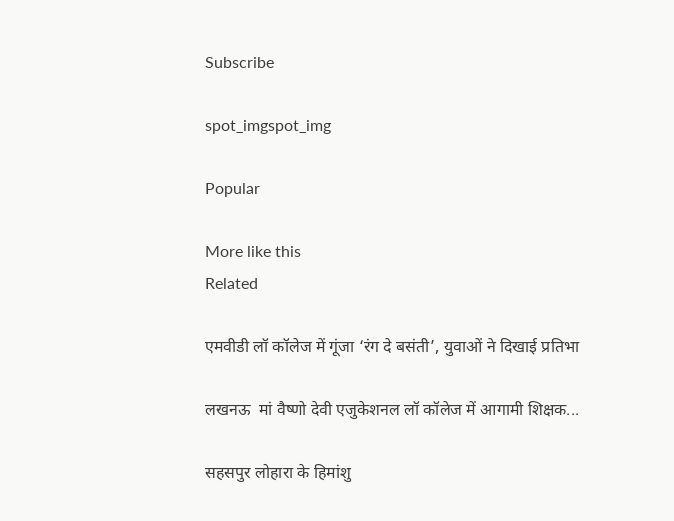Subscribe

spot_imgspot_img

Popular

More like this
Related

एमवीडी लॉ कॉलेज में गूंजा ‘रंग दे बसंती’, युवाओं ने दिखाई प्रतिभा

लखनऊ  मां वैष्णो देवी एजुकेशनल लॉ कॉलेज में आगामी शिक्षक...

सहसपुर लोहारा के हिमांशु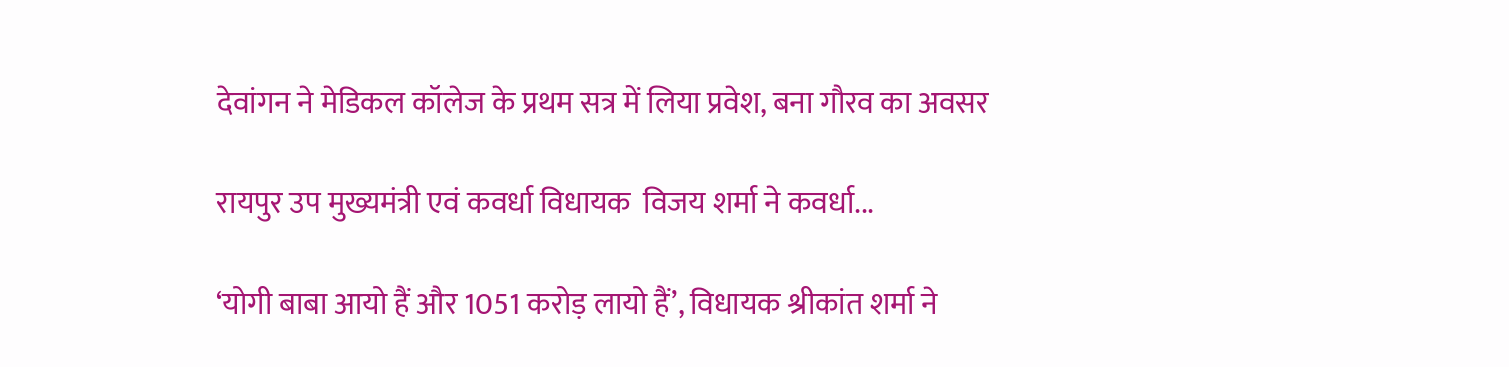देवांगन ने मेडिकल कॉलेज के प्रथम सत्र में लिया प्रवेश, बना गौरव का अवसर

रायपुर उप मुख्यमंत्री एवं कवर्धा विधायक  विजय शर्मा ने कवर्धा...

‘योगी बाबा आयो हैं और 1051 करोड़ लायो हैं’, विधायक श्रीकांत शर्मा ने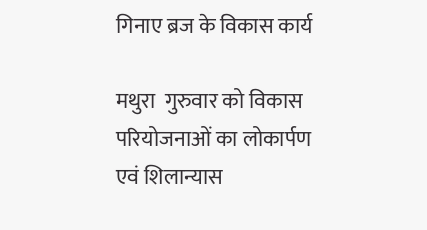गिनाए ब्रज के विकास कार्य

मथुरा  गुरुवार को विकास परियोजनाओं का लोकार्पण एवं शिलान्यास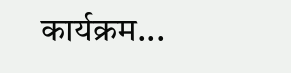कार्यक्रम...